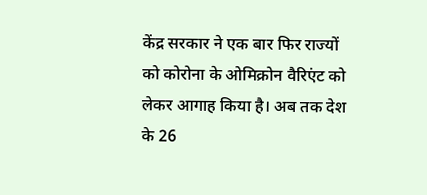केंद्र सरकार ने एक बार फिर राज्यों को कोरोना के ओमिक्रोन वैरिएंट को लेकर आगाह किया है। अब तक देश के 26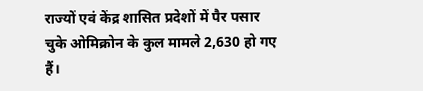राज्यों एवं केंद्र शासित प्रदेशों में पैर पसार चुके ओमिक्रोन के कुल मामले 2,630 हो गए हैं।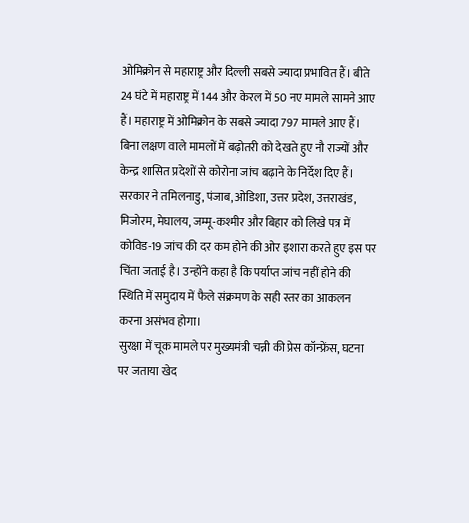ओमिक्रोन से महाराष्ट्र और दिल्ली सबसे ज्यादा प्रभावित हैं। बीते 24 घंटे में महाराष्ट्र में 144 और केरल में 50 नए मामले सामने आए हैं। महाराष्ट्र में ओमिक्रोन के सबसे ज्यादा 797 मामले आए हैं। बिना लक्षण वाले मामलों में बढ़ोतरी को देखते हुए नौ राज्यों और केन्द्र शासित प्रदेशों से कोरोना जांच बढ़ाने के निर्देश दिए हैं। सरकार ने तमिलनाडु, पंजाब, ओडिशा, उत्तर प्रदेश, उत्तराखंड, मिजोरम, मेघालय, जम्मू-कश्मीर और बिहार को लिखे पत्र में कोविड-19 जांच की दर कम होने की ओर इशारा करते हुए इस पर चिंता जताई है। उन्होंने कहा है कि पर्याप्त जांच नहीं होने की स्थिति में समुदाय में फैले संक्रमण के सही स्तर का आकलन करना असंभव होगा।
सुरक्षा में चूक मामले पर मुख्यमंत्री चन्नी की प्रेस कॉन्फ्रेंस, घटना पर जताया खेद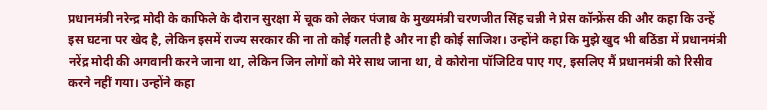प्रधानमंत्री नरेन्द्र मोदी के काफिले के दौरान सुरक्षा में चूक को लेकर पंजाब के मुख्यमंत्री चरणजीत सिंह चन्नी ने प्रेस कॉन्फ्रेंस की और कहा कि उन्हें इस घटना पर खेद है, लेकिन इसमें राज्य सरकार की ना तो कोई गलती है और ना ही कोई साजिश। उन्होंने कहा कि मुझे खुद भी बठिंडा में प्रधानमंत्री नरेंद्र मोदी की अगवानी करने जाना था, लेकिन जिन लोगों को मेरे साथ जाना था, वे कोरोना पॉजिटिव पाए गए, इसलिए मैं प्रधानमंत्री को रिसीव करने नहीं गया। उन्होंने कहा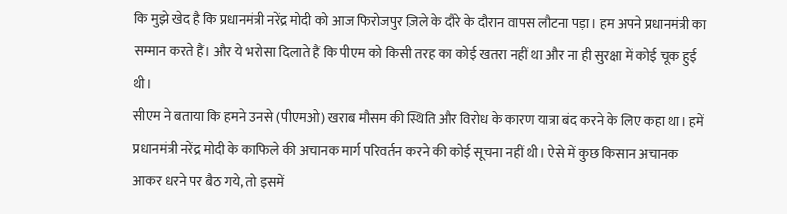कि मुझे खेद है कि प्रधानमंत्री नरेंद्र मोदी को आज फिरोजपुर ज़िले के दौरे के दौरान वापस लौटना पड़ा। हम अपने प्रधानमंत्री का सम्मान करते हैं। और ये भरोसा दिलाते हैं कि पीएम को किसी तरह का कोई खतरा नहीं था और ना ही सुरक्षा में कोई चूक हुई थी।
सीएम ने बताया कि हमने उनसे (पीएमओ) खराब मौसम की स्थिति और विरोध के कारण यात्रा बंद करने के लिए कहा था। हमें प्रधानमंत्री नरेंद्र मोदी के काफिले की अचानक मार्ग परिवर्तन करने की कोई सूचना नहीं थी। ऐसे में कुछ किसान अचानक आकर धरने पर बैठ गये, तो इसमें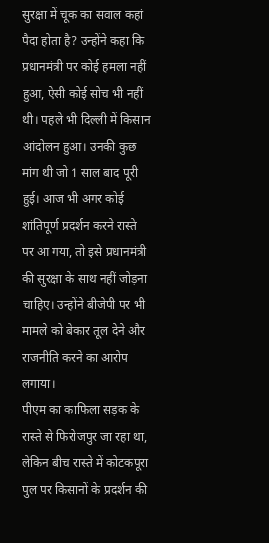सुरक्षा में चूक का सवाल कहां पैदा होता है? उन्होंने कहा कि प्रधानमंत्री पर कोई हमला नहीं हुआ, ऐसी कोई सोच भी नहीं थी। पहले भी दिल्ली में किसान आंदोलन हुआ। उनकी कुछ मांग थी जो 1 साल बाद पूरी हुई। आज भी अगर कोई शांतिपूर्ण प्रदर्शन करने रास्ते पर आ गया, तो इसे प्रधानमंत्री की सुरक्षा के साथ नहीं जोड़ना चाहिए। उन्होंने बीजेपी पर भी मामले को बेकार तूल देने और राजनीति करने का आरोप लगाया।
पीएम का काफिला सड़क के रास्ते से फिरोजपुर जा रहा था, लेकिन बीच रास्ते में कोटकपूरा पुल पर किसानों के प्रदर्शन की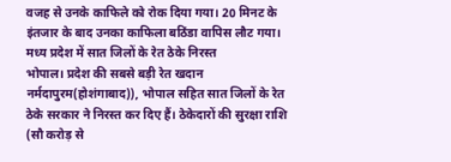वजह से उनके काफिले को रोक दिया गया। 20 मिनट के इंतजार के बाद उनका काफिला बठिंडा वापिस लौट गया।
मध्य प्रदेश में सात जिलों के रेत ठेके निरस्त
भोपाल। प्रदेश की सबसे बड़ी रेत खदान नर्मदापुरम(होशंगाबाद)), भोपाल सहित सात जिलों के रेत ठेके सरकार ने निरस्त कर दिए हैं। ठेकेदारों की सुरक्षा राशि (सौ करोड़ से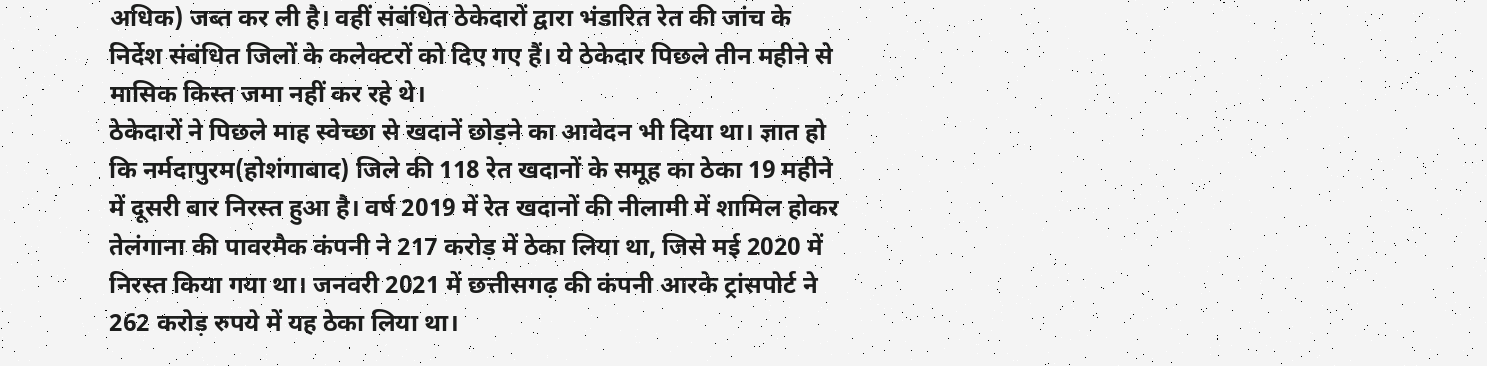अधिक) जब्त कर ली है। वहीं संबंधित ठेकेदारों द्वारा भंडारित रेत की जांच के निर्देश संबंधित जिलों के कलेक्टरों को दिए गए हैं। ये ठेकेदार पिछले तीन महीने से मासिक किस्त जमा नहीं कर रहे थे।
ठेकेदारों ने पिछले माह स्वेच्छा से खदानें छोड़ने का आवेदन भी दिया था। ज्ञात हो कि नर्मदापुरम(होशंगाबाद) जिले की 118 रेत खदानों के समूह का ठेका 19 महीने में दूसरी बार निरस्त हुआ है। वर्ष 2019 में रेत खदानों की नीलामी में शामिल होकर तेलंगाना की पावरमैक कंपनी ने 217 करोड़ में ठेका लिया था, जिसे मई 2020 में निरस्त किया गया था। जनवरी 2021 में छत्तीसगढ़ की कंपनी आरके ट्रांसपोर्ट ने 262 करोड़ रुपये में यह ठेका लिया था।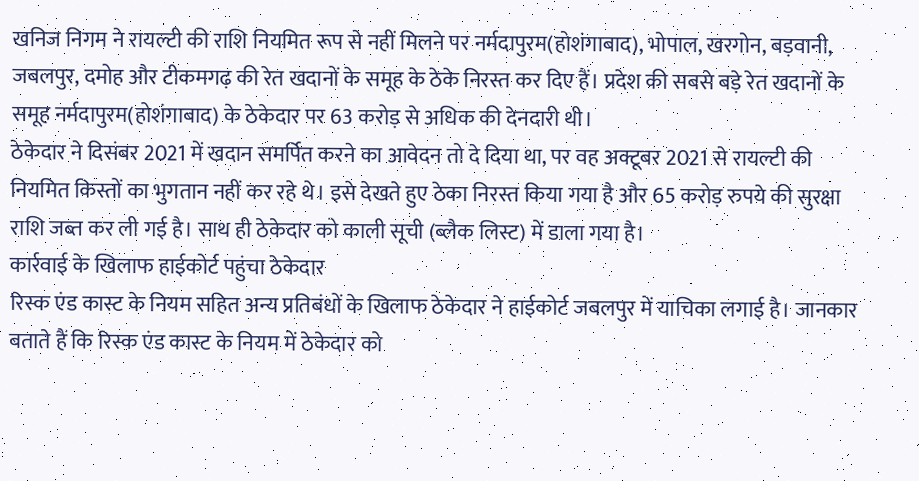खनिज निगम ने रायल्टी की राशि नियमित रूप से नहीं मिलने पर नर्मदापुरम(होशंगाबाद), भोपाल, खरगोन, बड़वानी, जबलपुर, दमोह और टीकमगढ़ की रेत खदानों के समूह के ठेके निरस्त कर दिए हैं। प्रदेश की सबसे बड़े रेत खदानों के समूह नर्मदापुरम(होशंगाबाद) के ठेकेदार पर 63 करोड़ से अधिक की देनदारी थी।
ठेकेदार ने दिसंबर 2021 में खदान समर्पित करने का आवेदन तो दे दिया था, पर वह अक्टूबर 2021 से रायल्टी की नियमित किस्तों का भुगतान नहीं कर रहे थे। इसे देखते हुए ठेका निरस्त किया गया है और 65 करोड़ रुपये की सुरक्षा राशि जब्त कर ली गई है। साथ ही ठेकेदार को काली सूची (ब्लैक लिस्ट) में डाला गया है।
कार्रवाई के खिलाफ हाईकोर्ट पहुंचा ठेकेदार
रिस्क एंड कास्ट के नियम सहित अन्य प्रतिबंधों के खिलाफ ठेकेदार ने हाईकोर्ट जबलपुर में याचिका लगाई है। जानकार बताते हैं कि रिस्क एंड कास्ट के नियम में ठेकेदार को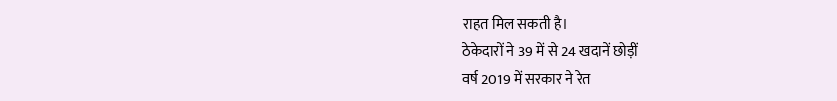राहत मिल सकती है।
ठेकेदारों ने 39 में से 24 खदानें छोड़ीं
वर्ष 2019 में सरकार ने रेत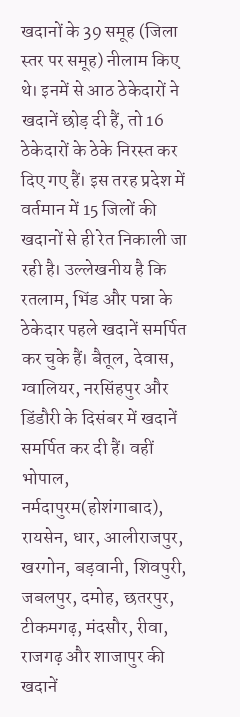खदानों के 39 समूह (जिला स्तर पर समूह) नीलाम किए थे। इनमें से आठ ठेकेदारों ने खदानें छोड़ दी हैं, तो 16 ठेकेदारों के ठेके निरस्त कर दिए गए हैं। इस तरह प्रदेश में वर्तमान में 15 जिलों की खदानों से ही रेत निकाली जा रही है। उल्लेखनीय है कि रतलाम, भिंड और पन्ना के ठेकेदार पहले खदानें समर्पित कर चुके हैं। बैतूल, देवास, ग्वालियर, नरसिंहपुर और डिंडौरी के दिसंबर में खदानें समर्पित कर दी हैं। वहीं भोपाल, नर्मदापुरम(होशंगाबाद), रायसेन, धार, आलीराजपुर, खरगोन, बड़वानी, शिवपुरी, जबलपुर, दमोह, छतरपुर, टीकमगढ़, मंदसौर, रीवा, राजगढ़ और शाजापुर की खदानें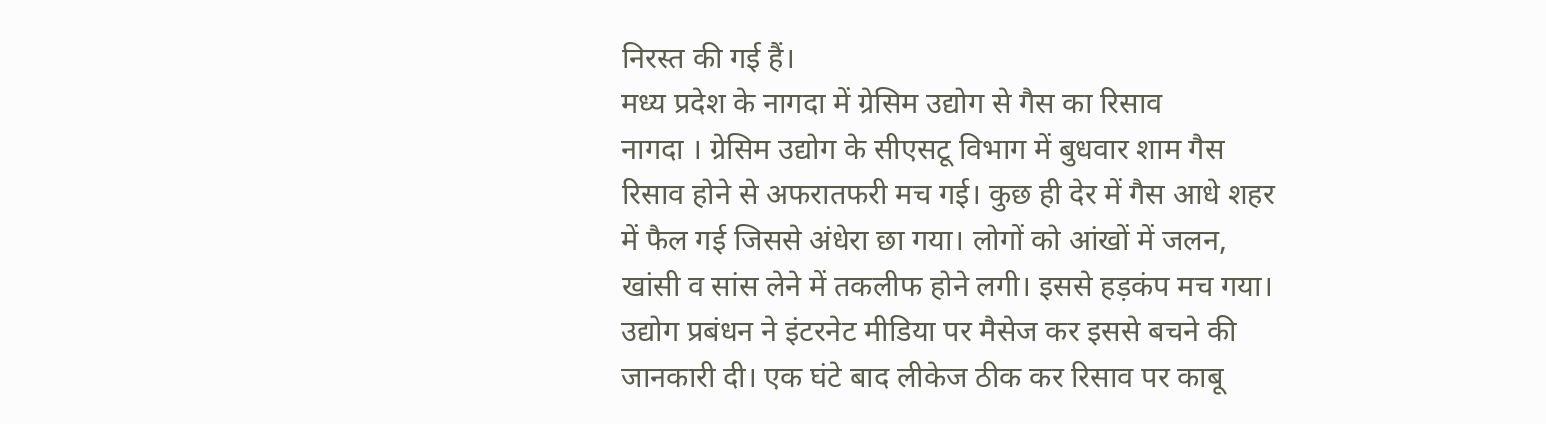निरस्त की गई हैं।
मध्य प्रदेश के नागदा में ग्रेसिम उद्योग से गैस का रिसाव
नागदा । ग्रेसिम उद्योग के सीएसटू विभाग में बुधवार शाम गैस रिसाव होने से अफरातफरी मच गई। कुछ ही देर में गैस आधे शहर में फैल गई जिससे अंधेरा छा गया। लोगों को आंखों में जलन, खांसी व सांस लेने में तकलीफ होने लगी। इससे हड़कंप मच गया। उद्योग प्रबंधन ने इंटरनेट मीडिया पर मैसेज कर इससे बचने की जानकारी दी। एक घंटे बाद लीकेज ठीक कर रिसाव पर काबू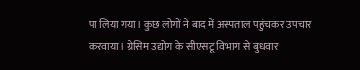पा लिया गया। कुछ लोगों ने बाद में अस्पताल पहुंचकर उपचार करवाया। ग्रेसिम उद्योग के सीएसटू विभाग से बुधवार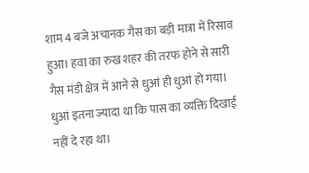शाम 4 बजे अचानक गैस का बड़ी मात्रा में रिसाव हुआ। हवा का रुख शहर की तरफ होने से सारी गैस मंडी क्षेत्र में आने से धुआं ही धुआं हो गया। धुआं इतना ज्यादा था कि पास का व्यक्ति दिखाई नहीं दे रहा था।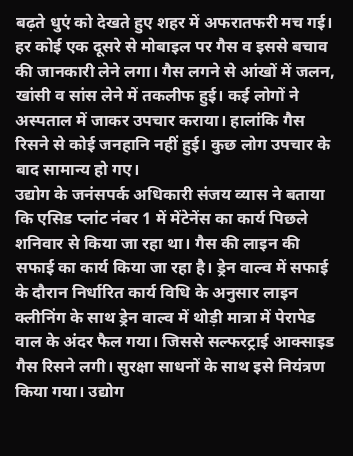बढ़ते धुएं को देखते हुए शहर में अफरातफरी मच गई।
हर कोई एक दूसरे से मोबाइल पर गैस व इससे बचाव की जानकारी लेने लगा। गैस लगने से आंखों में जलन, खांसी व सांस लेने में तकलीफ हुई। कई लोगों ने अस्पताल में जाकर उपचार कराया। हालांकि गैस रिसने से कोई जनहानि नहीं हुई। कुछ लोग उपचार के बाद सामान्य हो गए।
उद्योग के जनंसपर्क अधिकारी संजय व्यास ने बताया कि एसिड प्लांट नंबर 1 में मेंटेनेंस का कार्य पिछले शनिवार से किया जा रहा था। गैस की लाइन की सफाई का कार्य किया जा रहा है। ड्रेन वाल्व में सफाई के दौरान निर्धारित कार्य विधि के अनुसार लाइन क्लीनिंग के साथ ड्रेन वाल्व में थोड़ी मात्रा में पेरापेड वाल के अंदर फैल गया। जिससे सल्फरट्राई आक्साइड गैस रिसने लगी। सुरक्षा साधनों के साथ इसे नियंत्रण किया गया। उद्योग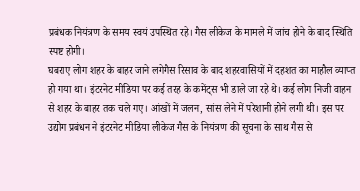प्रबंधक नियंत्रण के समय स्वयं उपस्थित रहे। गैस लीकेज के मामले में जांच होने के बाद स्थिति स्पष्ट होगी।
घबराए लोग शहर के बाहर जाने लगेगैस रिसाव के बाद शहरवासियों में दहशत का माहौल व्याप्त हो गया था। इंटरनेट मीडिया पर कई तरह के कमेंट्स भी डाले जा रहे थे। कई लोग निजी वाहन से शहर के बाहर तक चले गए। आंखों में जलन, सांस लेने में परेशानी होने लगी थी। इस पर उद्योग प्रबंधन ने इंटरनेट मीडिया लीकेज गैस के नियंत्रण की सूचना के साथ गैस से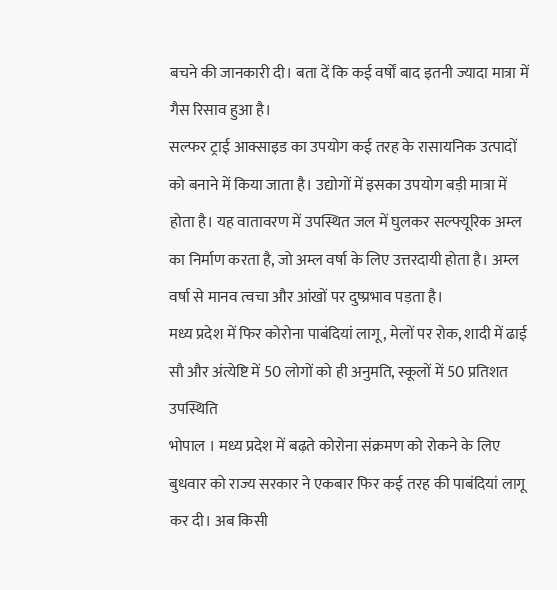बचने की जानकारी दी। बता दें कि कई वर्षों बाद इतनी ज्यादा मात्रा में गैस रिसाव हुआ है।
सल्फर ट्राई आक्साइड का उपयोग कई तरह के रासायनिक उत्पादों को बनाने में किया जाता है। उद्योगों में इसका उपयोग बड़ी मात्रा में होता है। यह वातावरण में उपस्थित जल में घुलकर सल्फ्यूरिक अम्ल का निर्माण करता है, जो अम्ल वर्षा के लिए उत्तरदायी होता है। अम्ल वर्षा से मानव त्वचा और आंखों पर दुष्प्रभाव पड़ता है।
मध्य प्रदेश में फिर कोरोना पाबंदियां लागू, मेलों पर रोक, शादी में ढाई सौ और अंत्येष्टि में 50 लोगों को ही अनुमति, स्कूलों में 50 प्रतिशत उपस्थिति
भोपाल । मध्य प्रदेश में बढ़ते कोरोना संक्रमण को रोकने के लिए बुधवार को राज्य सरकार ने एकबार फिर कई तरह की पाबंदियां लागू कर दी। अब किसी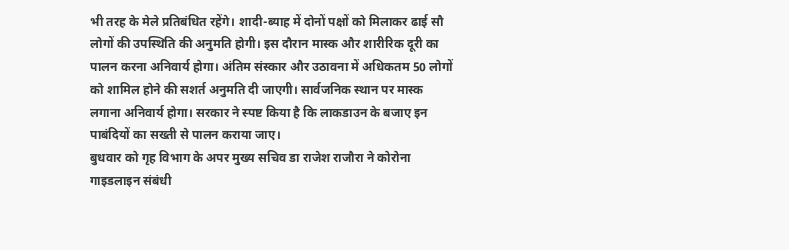भी तरह के मेले प्रतिबंधित रहेंगे। शादी-ब्याह में दोनों पक्षों को मिलाकर ढाई सौ लोगों की उपस्थिति की अनुमति होगी। इस दौरान मास्क और शारीरिक दूरी का पालन करना अनिवार्य होगा। अंतिम संस्कार और उठावना में अधिकतम 50 लोगों को शामिल होने की सशर्त अनुमति दी जाएगी। सार्वजनिक स्थान पर मास्क लगाना अनिवार्य होगा। सरकार ने स्पष्ट किया है कि लाकडाउन के बजाए इन पाबंदियों का सख्ती से पालन कराया जाए।
बुधवार को गृह विभाग के अपर मुख्य सचिव डा राजेश राजौरा ने कोरोना गाइडलाइन संबंधी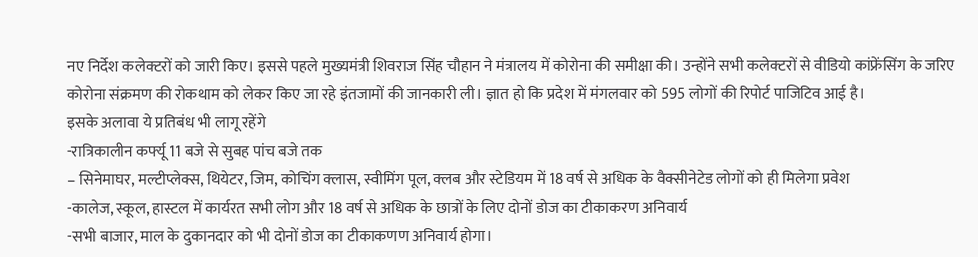नए निर्देश कलेक्टरों को जारी किए। इससे पहले मुख्यमंत्री शिवराज सिंह चौहान ने मंत्रालय में कोरोना की समीक्षा की। उन्होंने सभी कलेक्टरों से वीडियो कांफ्रेंसिंग के जरिए कोरोना संक्रमण की रोकथाम को लेकर किए जा रहे इंतजामों की जानकारी ली। ज्ञात हो कि प्रदेश में मंगलवार को 595 लोगों की रिपोर्ट पाजिटिव आई है।
इसके अलावा ये प्रतिबंध भी लागू रहेंगे
-रात्रिकालीन कर्फ्यू 11 बजे से सुबह पांच बजे तक
– सिनेमाघर, मल्टीप्लेक्स, थियेटर, जिम, कोचिंग क्लास, स्वीमिंग पूल, क्लब और स्टेडियम में 18 वर्ष से अधिक के वैक्सीनेटेड लोगों को ही मिलेगा प्रवेश
-कालेज, स्कूल, हास्टल में कार्यरत सभी लोग और 18 वर्ष से अधिक के छात्रों के लिए दोनों डोज का टीकाकरण अनिवार्य
-सभी बाजार, माल के दुकानदार को भी दोनों डोज का टीकाकणण अनिवार्य होगा।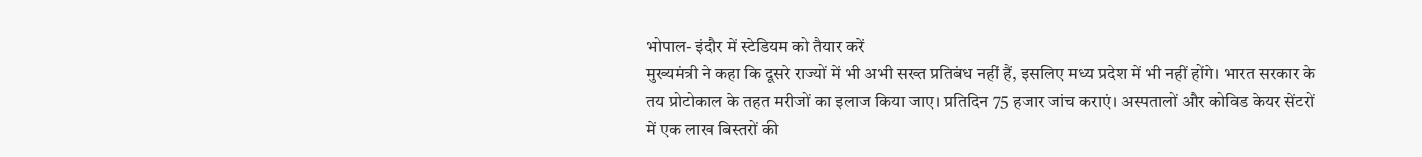भोपाल- इंदौर में स्टेडियम को तैयार करें
मुख्यमंत्री ने कहा कि दूसरे राज्यों में भी अभी सख्त प्रतिबंध नहीं हैं, इसलिए मध्य प्रदेश में भी नहीं होंगे। भारत सरकार के तय प्रोटोकाल के तहत मरीजों का इलाज किया जाए। प्रतिदिन 75 हजार जांच कराएं। अस्पतालों और कोविड केयर सेंटरों में एक लाख बिस्तरों की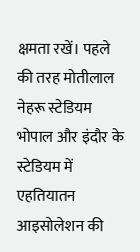क्षमता रखें। पहले की तरह मोतीलाल नेहरू स्टेडियम भोपाल और इंदौर के स्टेडियम में एहतियातन आइसोलेशन की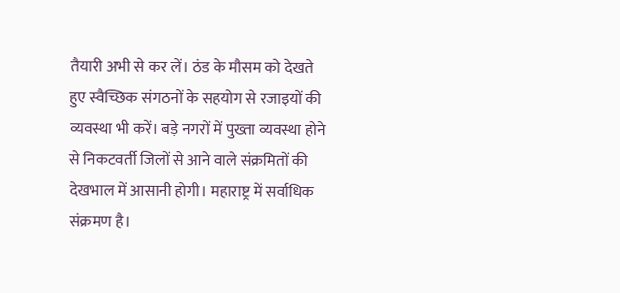तैयारी अभी से कर लें। ठंड के मौसम को देखते हुए स्वैच्छिक संगठनों के सहयोग से रजाइयों की व्यवस्था भी करें। बड़े नगरों में पुख्ता व्यवस्था होने से निकटवर्ती जिलों से आने वाले संक्रमितों की देखभाल में आसानी होगी। महाराष्ट्र में सर्वाधिक संक्रमण है।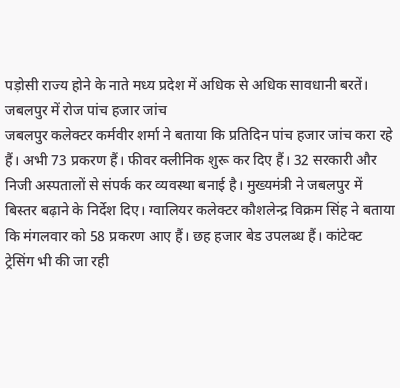पड़ोसी राज्य होने के नाते मध्य प्रदेश में अधिक से अधिक सावधानी बरतें।
जबलपुर में रोज पांच हजार जांच
जबलपुर कलेक्टर कर्मवीर शर्मा ने बताया कि प्रतिदिन पांच हजार जांच करा रहे हैं। अभी 73 प्रकरण हैं। फीवर क्लीनिक शुरू कर दिए हैं। 32 सरकारी और निजी अस्पतालों से संपर्क कर व्यवस्था बनाई है। मुख्यमंत्री ने जबलपुर में बिस्तर बढ़ाने के निर्देश दिए। ग्वालियर कलेक्टर कौशलेन्द्र विक्रम सिंह ने बताया कि मंगलवार को 58 प्रकरण आए हैं। छह हजार बेड उपलब्ध हैं। कांटेक्ट ट्रेसिंग भी की जा रही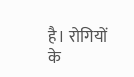है। रोगियों के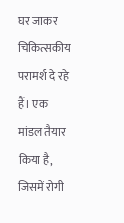घर जाकर चिकित्सकीय परामर्श दे रहे हैं। एक मांडल तैयार किया है, जिसमें रोगी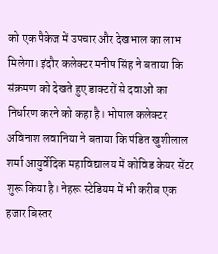को एक पैकेज में उपचार और देखभाल का लाभ मिलेगा। इंदौर कलेक्टर मनीष सिंह ने बताया कि संक्रमण को देखते हुए डाक्टरों से दवाओं का निर्धारण करने को कहा है। भोपाल कलेक्टर अविनाश लवानिया ने बताया कि पंडित खुशीलाल शर्मा आयुर्वेदिक महाविद्यालय में कोविड केयर सेंटर शुरू किया है। नेहरू स्टेडियम में भी करीब एक हजार बिस्तर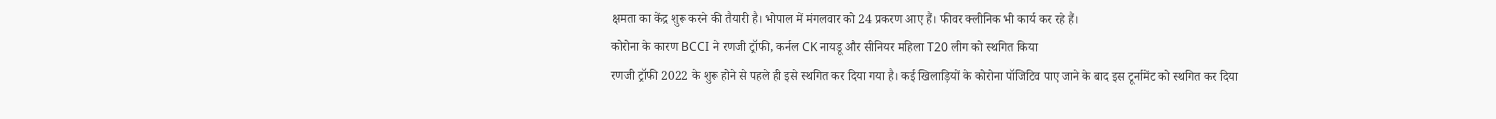क्षमता का केंद्र शुरू करने की तैयारी है। भोपाल में मंगलवार को 24 प्रकरण आए हैं। फीवर क्लीनिक भी कार्य कर रहे हैं।
कोरोना के कारण BCCI ने रणजी ट्रॉफी, कर्नल CK नायडू और सीनियर महिला T20 लीग को स्थगित किया
रणजी ट्रॉफी 2022 के शुरू होने से पहले ही इसे स्थगित कर दिया गया है। कई खिलाड़ियों के कोरोना पॉजिटिव पाए जाने के बाद इस टूर्नामेंट को स्थगित कर दिया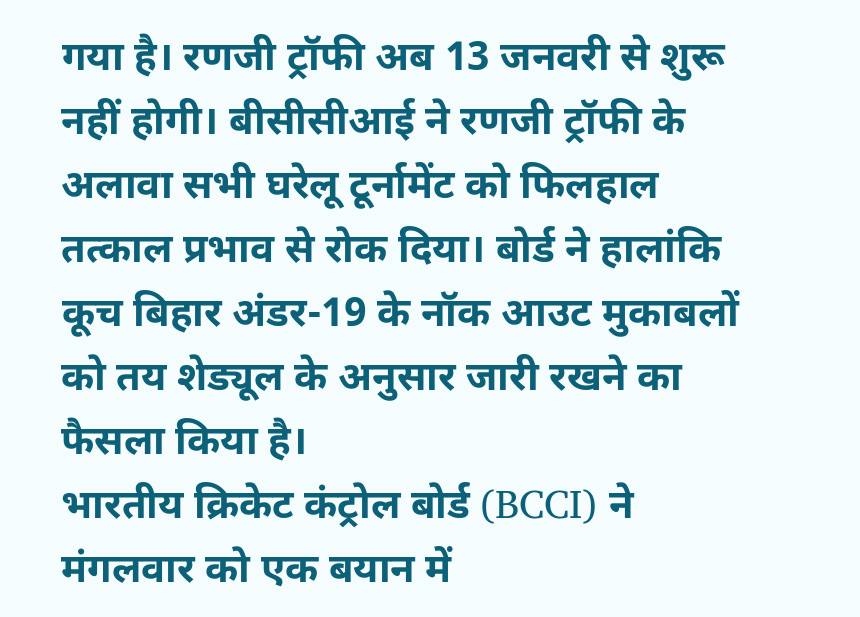गया है। रणजी ट्रॉफी अब 13 जनवरी से शुरू नहीं होगी। बीसीसीआई ने रणजी ट्रॉफी के अलावा सभी घरेलू टूर्नामेंट को फिलहाल तत्काल प्रभाव से रोक दिया। बोर्ड ने हालांकि कूच बिहार अंडर-19 के नॉक आउट मुकाबलों को तय शेड्यूल के अनुसार जारी रखने का फैसला किया है।
भारतीय क्रिकेट कंट्रोल बोर्ड (BCCI) ने मंगलवार को एक बयान में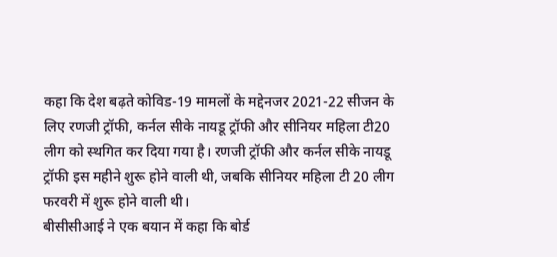कहा कि देश बढ़ते कोविड-19 मामलों के मद्देनजर 2021-22 सीजन के लिए रणजी ट्रॉफी, कर्नल सीके नायडू ट्रॉफी और सीनियर महिला टी20 लीग को स्थगित कर दिया गया है। रणजी ट्रॉफी और कर्नल सीके नायडू ट्रॉफी इस महीने शुरू होने वाली थी, जबकि सीनियर महिला टी 20 लीग फरवरी में शुरू होने वाली थी।
बीसीसीआई ने एक बयान में कहा कि बोर्ड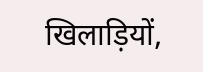खिलाड़ियों,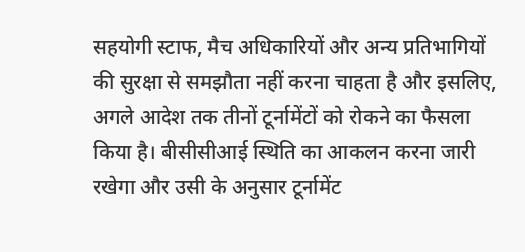सहयोगी स्टाफ, मैच अधिकारियों और अन्य प्रतिभागियों की सुरक्षा से समझौता नहीं करना चाहता है और इसलिए, अगले आदेश तक तीनों टूर्नामेंटों को रोकने का फैसला किया है। बीसीसीआई स्थिति का आकलन करना जारी रखेगा और उसी के अनुसार टूर्नामेंट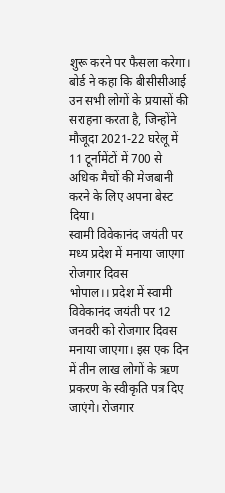शुरू करने पर फैसला करेगा। बोर्ड ने कहा कि बीसीसीआई उन सभी लोगों के प्रयासों की सराहना करता है, जिन्होंने मौजूदा 2021-22 घरेलू में 11 टूर्नामेंटों में 700 से अधिक मैचों की मेजबानी करने के लिए अपना बेस्ट दिया।
स्वामी विवेकानंद जयंती पर मध्य प्रदेश में मनाया जाएगा रोजगार दिवस
भोपाल।। प्रदेश में स्वामी विवेकानंद जयंती पर 12 जनवरी को रोजगार दिवस मनाया जाएगा। इस एक दिन में तीन लाख लोगों के ऋण प्रकरण के स्वीकृति पत्र दिए जाएंगे। रोजगार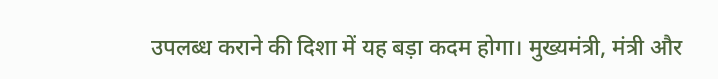उपलब्ध कराने की दिशा में यह बड़ा कदम होगा। मुख्यमंत्री, मंत्री और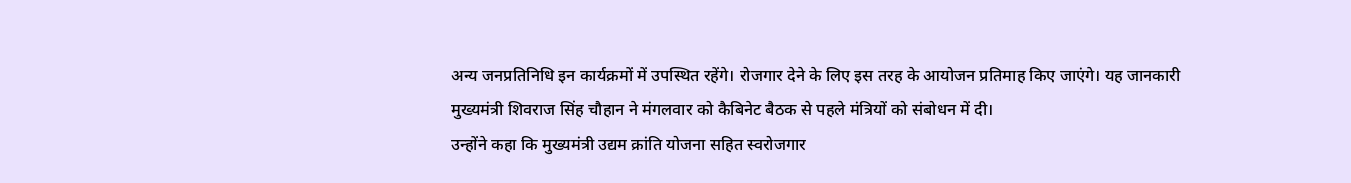अन्य जनप्रतिनिधि इन कार्यक्रमों में उपस्थित रहेंगे। रोजगार देने के लिए इस तरह के आयोजन प्रतिमाह किए जाएंगे। यह जानकारी मुख्यमंत्री शिवराज सिंह चौहान ने मंगलवार को कैबिनेट बैठक से पहले मंत्रियों को संबोधन में दी।
उन्होंने कहा कि मुख्यमंत्री उद्यम क्रांति योजना सहित स्वरोजगार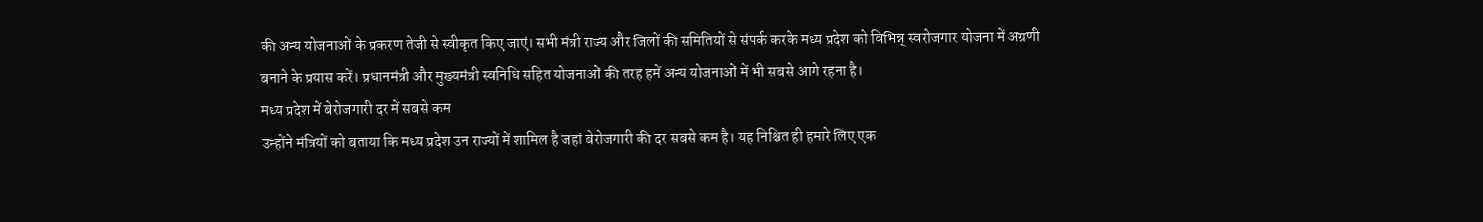की अन्य योजनाओं के प्रकरण तेजी से स्वीकृत किए जाएं। सभी मंत्री राज्य और जिलों की समितियों से संपर्क करके मध्य प्रदेश को विभिन्न् स्वरोजगार योजना में अग्रणी बनाने के प्रयास करें। प्रधानमंत्री और मुख्यमंत्री स्वनिधि सहित योजनाओं की तरह हमें अन्य योजनाओं में भी सबसे आगे रहना है।
मध्य प्रदेश में बेरोजगारी दर में सबसे कम
उन्होंने मंत्रियों को बताया कि मध्य प्रदेश उन राज्यों में शामिल है जहां बेरोजगारी की दर सबसे कम है। यह निश्चित ही हमारे लिए एक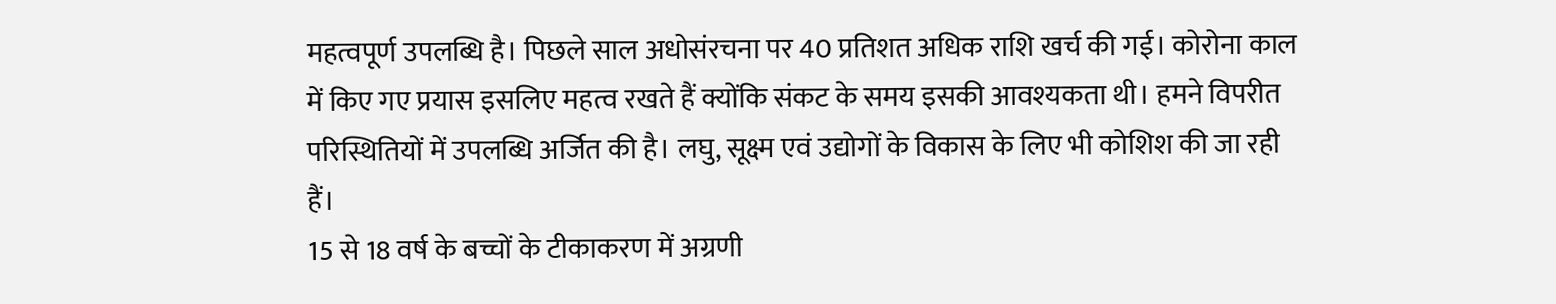महत्वपूर्ण उपलब्धि है। पिछले साल अधोसंरचना पर 40 प्रतिशत अधिक राशि खर्च की गई। कोरोना काल में किए गए प्रयास इसलिए महत्व रखते हैं क्योंकि संकट के समय इसकी आवश्यकता थी। हमने विपरीत परिस्थितियों में उपलब्धि अर्जित की है। लघु, सूक्ष्म एवं उद्योगों के विकास के लिए भी कोशिश की जा रही हैं।
15 से 18 वर्ष के बच्चों के टीकाकरण में अग्रणी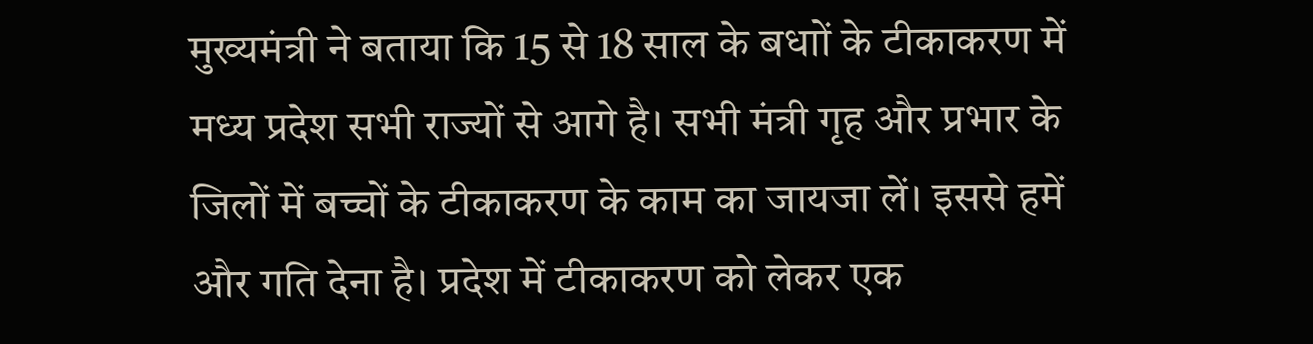मुख्यमंत्री ने बताया कि 15 से 18 साल के बधाों के टीकाकरण में मध्य प्रदेश सभी राज्यों से आगे है। सभी मंत्री गृह और प्रभार के जिलों में बच्चों के टीकाकरण के काम का जायजा लें। इससे हमें और गति देना है। प्रदेश में टीकाकरण को लेकर एक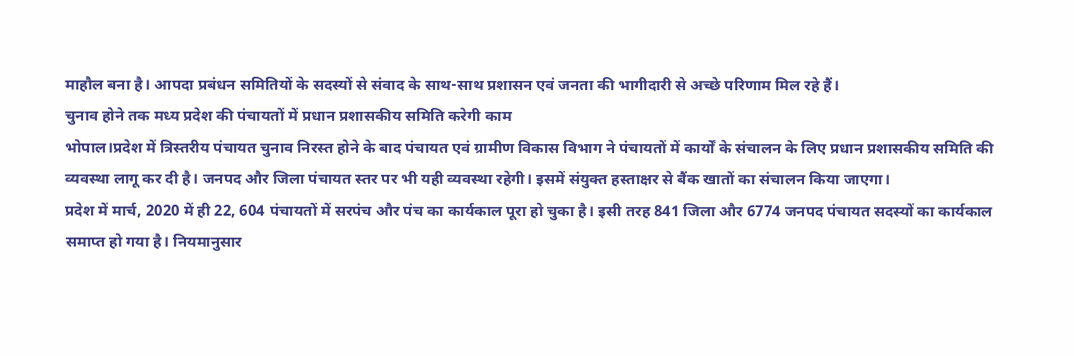माहौल बना है। आपदा प्रबंधन समितियों के सदस्यों से संवाद के साथ-साथ प्रशासन एवं जनता की भागीदारी से अच्छे परिणाम मिल रहे हैं।
चुनाव होने तक मध्य प्रदेश की पंचायतों में प्रधान प्रशासकीय समिति करेगी काम
भोपाल।प्रदेश में त्रिस्तरीय पंचायत चुनाव निरस्त होने के बाद पंचायत एवं ग्रामीण विकास विभाग ने पंचायतों में कार्यों के संचालन के लिए प्रधान प्रशासकीय समिति की व्यवस्था लागू कर दी है। जनपद और जिला पंचायत स्तर पर भी यही व्यवस्था रहेगी। इसमें संयुक्त हस्ताक्षर से बैंक खातों का संचालन किया जाएगा।
प्रदेश में मार्च, 2020 में ही 22, 604 पंचायतों में सरपंच और पंच का कार्यकाल पूरा हो चुका है। इसी तरह 841 जिला और 6774 जनपद पंचायत सदस्यों का कार्यकाल समाप्त हो गया है। नियमानुसार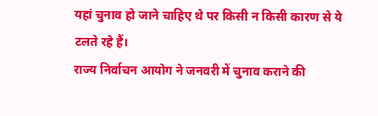यहां चुनाव हो जाने चाहिए थे पर किसी न किसी कारण से ये टलते रहे हैं।
राज्य निर्वाचन आयोग ने जनवरी में चुनाव कराने की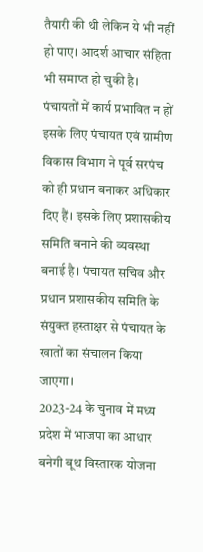तैयारी की थी लेकिन ये भी नहीं हो पाए। आदर्श आचार संहिता भी समाप्त हो चुकी है। पंचायतों में कार्य प्रभावित न हों इसके लिए पंचायत एवं ग्रामीण विकास विभाग ने पूर्व सरपंच को ही प्रधान बनाकर अधिकार दिए हैं। इसके लिए प्रशासकीय समिति बनाने की व्यवस्था बनाई है। पंचायत सचिव और प्रधान प्रशासकीय समिति के संयुक्त हस्ताक्षर से पंचायत के खातों का संचालन किया जाएगा।
2023-24 के चुनाव में मध्य प्रदेश में भाजपा का आधार बनेगी बूथ विस्तारक योजना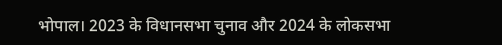भोपाल। 2023 के विधानसभा चुनाव और 2024 के लोकसभा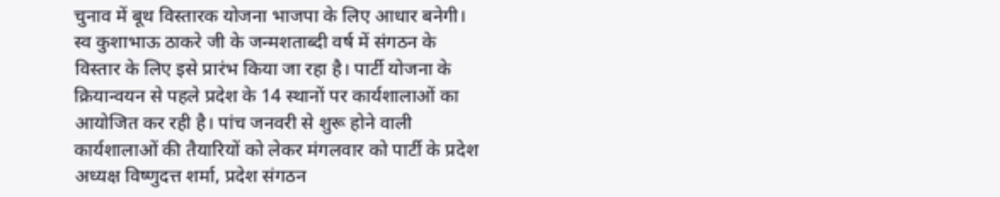चुनाव में बूथ विस्तारक योजना भाजपा के लिए आधार बनेगी। स्व कुशाभाऊ ठाकरे जी के जन्मशताब्दी वर्ष में संगठन के विस्तार के लिए इसे प्रारंभ किया जा रहा है। पार्टी योजना के क्रियान्वयन से पहले प्रदेश के 14 स्थानों पर कार्यशालाओं का आयोजित कर रही है। पांच जनवरी से शुरू होने वाली कार्यशालाओं की तैयारियों को लेकर मंगलवार को पार्टी के प्रदेश अध्यक्ष विष्णुदत्त शर्मा, प्रदेश संगठन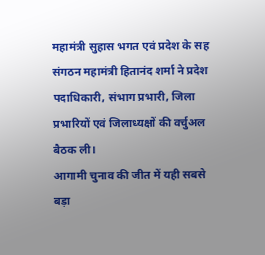महामंत्री सुहास भगत एवं प्रदेश के सह संगठन महामंत्री हितानंद शर्मा ने प्रदेश पदाधिकारी, संभाग प्रभारी, जिला प्रभारियों एवं जिलाध्यक्षों की वर्चुअल बैठक ली।
आगामी चुनाव की जीत में यही सबसे बड़ा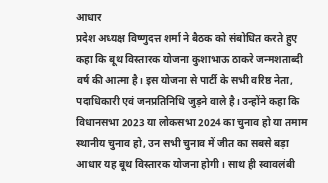आधार
प्रदेश अध्यक्ष विष्णुदत्त शर्मा ने बैठक को संबोधित करते हुए कहा कि बूथ विस्तारक योजना कुशाभाऊ ठाकरे जन्मशताब्दी वर्ष की आत्मा है। इस योजना से पार्टी के सभी वरिष्ठ नेता, पदाधिकारी एवं जनप्रतिनिधि जुड़ने वाले है। उन्होंने कहा कि विधानसभा 2023 या लोकसभा 2024 का चुनाव हो या तमाम स्थानीय चुनाव हो, उन सभी चुनाव में जीत का सबसे बड़ा आधार यह बूथ विस्तारक योजना होगी। साथ ही स्वावलंबी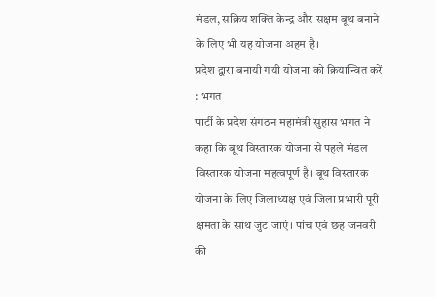मंडल, सक्रिय शक्ति केन्द्र और सक्षम बूथ बनाने के लिए भी यह योजना अहम है।
प्रदेश द्वारा बनायी गयी योजना को क्रियान्वित करें : भगत
पार्टी के प्रदेश संगठन महामंत्री सुहास भगत ने कहा कि बूथ विस्तारक योजना से पहले मंडल विस्तारक योजना महत्वपूर्ण है। बूथ विस्तारक योजना के लिए जिलाध्यक्ष एवं जिला प्रभारी पूरी क्षमता के साथ जुट जाएं। पांच एवं छह जनवरी की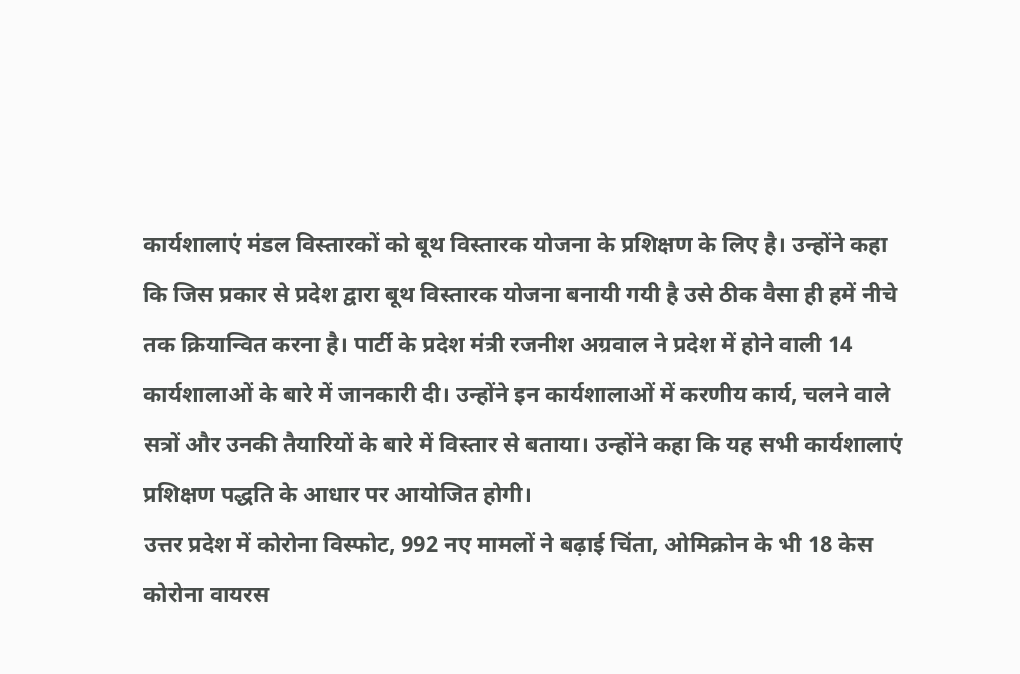कार्यशालाएं मंडल विस्तारकों को बूथ विस्तारक योजना के प्रशिक्षण के लिए है। उन्होंने कहा कि जिस प्रकार से प्रदेश द्वारा बूथ विस्तारक योजना बनायी गयी है उसे ठीक वैसा ही हमें नीचे तक क्रियान्वित करना है। पार्टी के प्रदेश मंत्री रजनीश अग्रवाल ने प्रदेश में होने वाली 14 कार्यशालाओं के बारे में जानकारी दी। उन्होंने इन कार्यशालाओं में करणीय कार्य, चलने वाले सत्रों और उनकी तैयारियों के बारे में विस्तार से बताया। उन्होंने कहा कि यह सभी कार्यशालाएं प्रशिक्षण पद्धति के आधार पर आयोजित होगी।
उत्तर प्रदेश में कोरोना विस्फोट, 992 नए मामलों ने बढ़ाई चिंता, ओमिक्रोन के भी 18 केस
कोरोना वायरस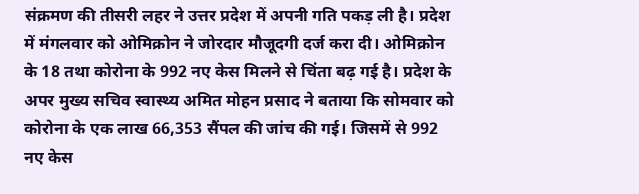संक्रमण की तीसरी लहर ने उत्तर प्रदेश में अपनी गति पकड़ ली है। प्रदेश में मंगलवार को ओमिक्रोन ने जोरदार मौजूदगी दर्ज करा दी। ओमिक्रोन के 18 तथा कोरोना के 992 नए केस मिलने से चिंता बढ़ गई है। प्रदेश के अपर मुख्य सचिव स्वास्थ्य अमित मोहन प्रसाद ने बताया कि सोमवार को कोरोना के एक लाख 66,353 सैंपल की जांच की गई। जिसमें से 992 नए केस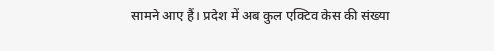सामने आए हैं। प्रदेश में अब कुल एक्टिव केस की संख्या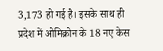3,173 हो गई है। इसके साथ ही प्रदेश में ओमिक्रोन के 18 नए केस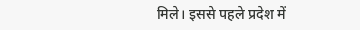मिले। इससे पहले प्रदेश में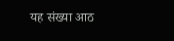यह संख्या आठ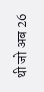थी जो अब 26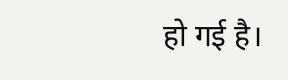हो गई है।